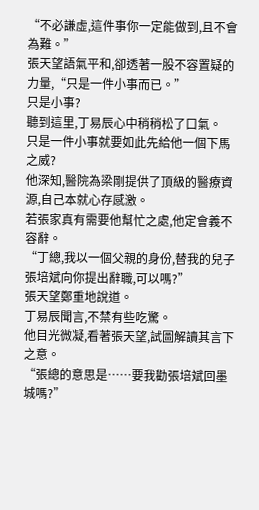“不必謙虛,這件事你一定能做到,且不會為難。”
張天望語氣平和,卻透著一股不容置疑的力量,“只是一件小事而已。”
只是小事?
聽到這里,丁易辰心中稍稍松了口氣。
只是一件小事就要如此先給他一個下馬之威?
他深知,醫院為梁剛提供了頂級的醫療資源,自己本就心存感激。
若張家真有需要他幫忙之處,他定會義不容辭。
“丁總,我以一個父親的身份,替我的兒子張培斌向你提出辭職,可以嗎?”
張天望鄭重地說道。
丁易辰聞言,不禁有些吃驚。
他目光微凝,看著張天望,試圖解讀其言下之意。
“張總的意思是……要我勸張培斌回墨城嗎?”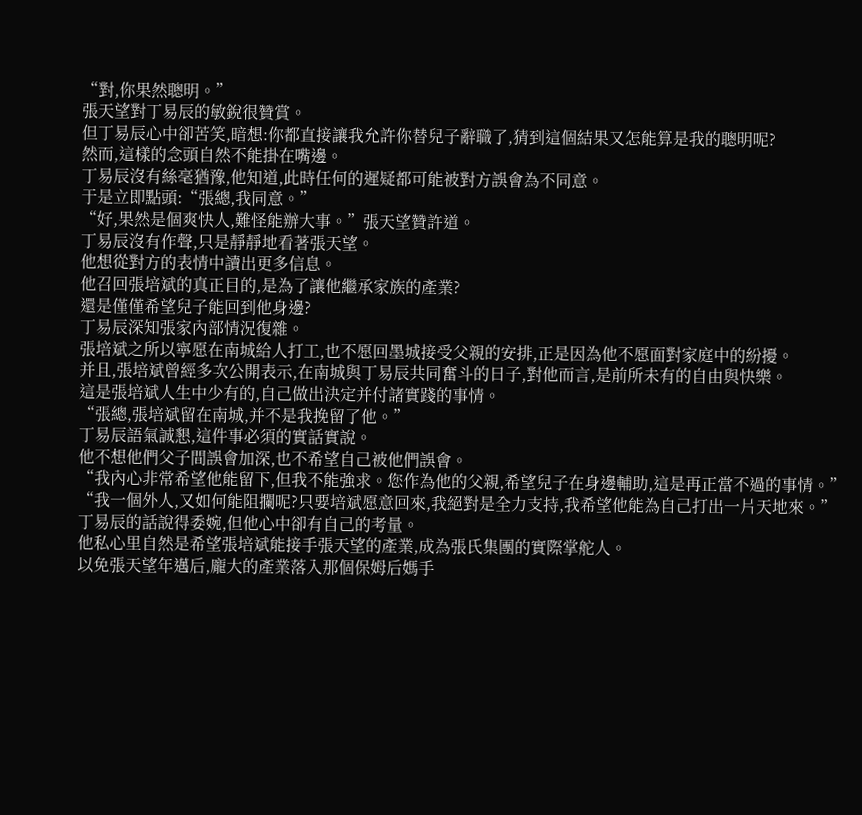“對,你果然聰明。”
張天望對丁易辰的敏銳很贊賞。
但丁易辰心中卻苦笑,暗想:你都直接讓我允許你替兒子辭職了,猜到這個結果又怎能算是我的聰明呢?
然而,這樣的念頭自然不能掛在嘴邊。
丁易辰沒有絲毫猶豫,他知道,此時任何的遲疑都可能被對方誤會為不同意。
于是立即點頭:“張總,我同意。”
“好,果然是個爽快人,難怪能辦大事。”張天望贊許道。
丁易辰沒有作聲,只是靜靜地看著張天望。
他想從對方的表情中讀出更多信息。
他召回張培斌的真正目的,是為了讓他繼承家族的產業?
還是僅僅希望兒子能回到他身邊?
丁易辰深知張家內部情況復雜。
張培斌之所以寧愿在南城給人打工,也不愿回墨城接受父親的安排,正是因為他不愿面對家庭中的紛擾。
并且,張培斌曾經多次公開表示,在南城與丁易辰共同奮斗的日子,對他而言,是前所未有的自由與快樂。
這是張培斌人生中少有的,自己做出決定并付諸實踐的事情。
“張總,張培斌留在南城,并不是我挽留了他。”
丁易辰語氣誠懇,這件事必須的實話實說。
他不想他們父子間誤會加深,也不希望自己被他們誤會。
“我內心非常希望他能留下,但我不能強求。您作為他的父親,希望兒子在身邊輔助,這是再正當不過的事情。”
“我一個外人,又如何能阻攔呢?只要培斌愿意回來,我絕對是全力支持,我希望他能為自己打出一片天地來。”
丁易辰的話說得委婉,但他心中卻有自己的考量。
他私心里自然是希望張培斌能接手張天望的產業,成為張氏集團的實際掌舵人。
以免張天望年邁后,龐大的產業落入那個保姆后媽手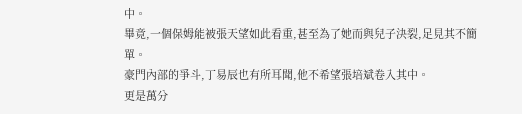中。
畢竟,一個保姆能被張天望如此看重,甚至為了她而與兒子決裂,足見其不簡單。
豪門內部的爭斗,丁易辰也有所耳聞,他不希望張培斌卷入其中。
更是萬分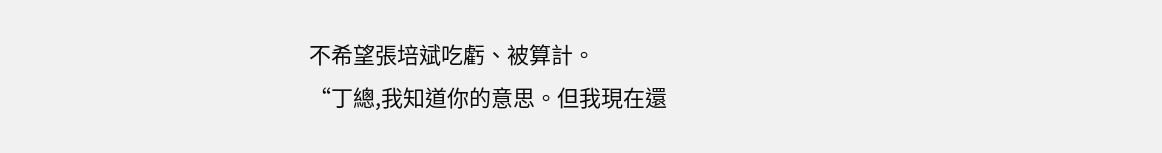不希望張培斌吃虧、被算計。
“丁總,我知道你的意思。但我現在還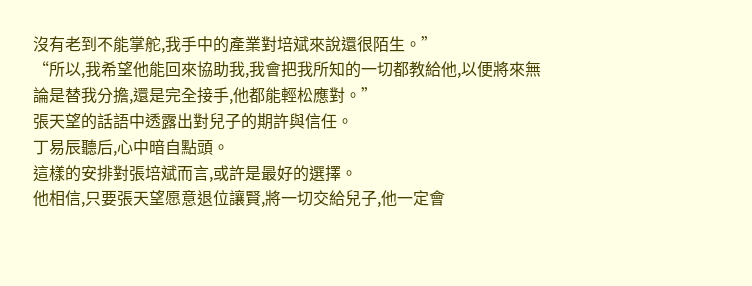沒有老到不能掌舵,我手中的產業對培斌來說還很陌生。”
“所以,我希望他能回來協助我,我會把我所知的一切都教給他,以便將來無論是替我分擔,還是完全接手,他都能輕松應對。”
張天望的話語中透露出對兒子的期許與信任。
丁易辰聽后,心中暗自點頭。
這樣的安排對張培斌而言,或許是最好的選擇。
他相信,只要張天望愿意退位讓賢,將一切交給兒子,他一定會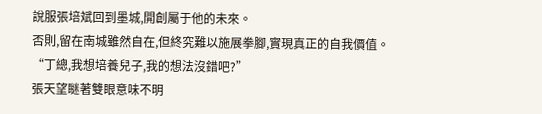說服張培斌回到墨城,開創屬于他的未來。
否則,留在南城雖然自在,但終究難以施展拳腳,實現真正的自我價值。
“丁總,我想培養兒子,我的想法沒錯吧?”
張天望瞇著雙眼意味不明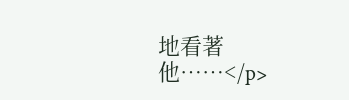地看著他……</p>